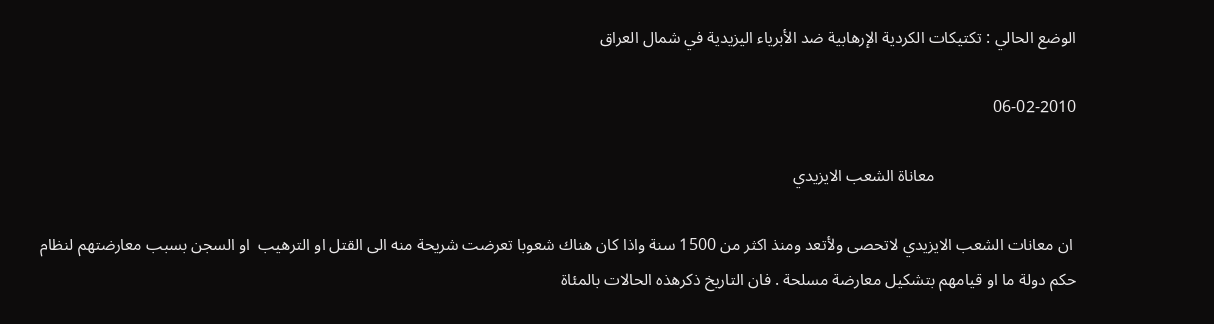الوضع الحالي : تكتيكات الكردية الإرهابية ضد الأبرياء اليزيدية في شمال العراق

06-02-2010

                                  معاناة الشعب الايزيدي

 ان معانات الشعب الايزيدي لاتحصى ولأتعد ومنذ اكثر من 1500 سنة واذا كان هناك شعوبا تعرضت شريحة منه الى القتل او الترهيب  او السجن بسبب معارضتهم لنظام حكم دولة ما او قيامهم بتشكيل معارضة مسلحة . فان التاريخ ذكرهذه الحالات بالمئاة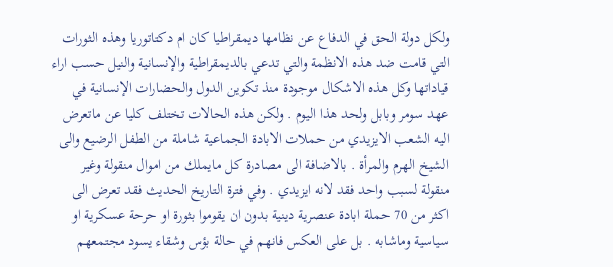ولكل دولة الحق في الدفاع عن نظامها ديمقراطيا كان ام دكتاتوريا وهذه الثورات التي قامت ضد هذه الانظمة والتي تدعي بالديمقراطية والإنسانية والنيل حسب اراء قياداتها وكل هذه الاشكال موجودة منذ تكوين الدول والحضارات الإنسانية في عهد سومر وبابل ولحد هذا اليوم . ولكن هذه الحالات تختلف كليا عن ماتعرض اليه الشعب الايزيدي من حملات الابادة الجماعية شاملة من الطفل الرضيع والى الشيخ الهرم والمرأة . بالاضافة الى مصادرة كل مايملك من اموال منقولة وغير منقولة لسبب واحد فقد لانه ايزيدي . وفي فترة التاريخ الحديث فقد تعرض الى اكثر من 70 حملة ابادة عنصرية دينية بدون ان يقوموا بثورة او حرحة عسكرية او سياسية وماشابه . بل على العكس فانهم في حالة بؤس وشقاء يسود مجتمعهم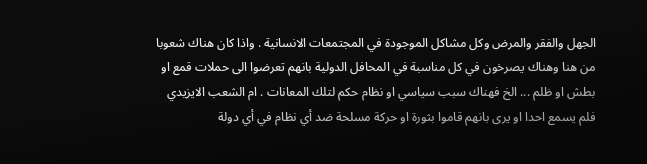الجهل والفقر والمرض وكل مشاكل الموجودة في المجتمعات الانسانية . واذا كان هناك شعوبا من هنا وهناك يصرخون في كل مناسبة في المحافل الدولية بانهم تعرضوا الى حملات قمع او بطش او ظلم ... الخ فهناك سبب سياسي او نظام حكم لتلك المعانات . ام الشعب الايزيدي فلم يسمع احدا او يرى بانهم قاموا بثورة او حركة مسلحة ضد أي نظام في أي دولة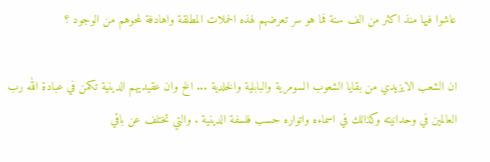عاشوا فيها منذ اكثر من الف سنة فما هو سر تعرضهم لهذه الحملات المطلقة واهادفة لمحوهم من الوجود ؟

ان الشعب الايزيدي من بقايا الشعوب السومرية والبابلية والخلدية ... الخ وان عقيديهم الدينية تكمن في عبادة الله رب العالمين في وحدانيته وكذالك في اسماءه واتواره حسب فلسفة الدينية . والتي تختلف عن باقي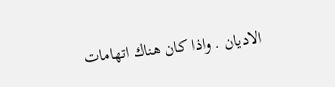الاديان . واذا كان هناك اتهامات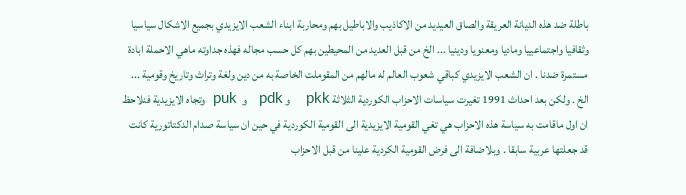باطلة ضد هذه الديانة العريقة والصاق العيديد من الاكاذيب والاباطيل بهم ومحاربة ابناء الشعب الايزيدي بجميع الاشكال سياسيا وثقافيا واجتماعييا وماديا ومعنويا ودينيا ... الخ من قبل العديد من المحيطين بهم كل حسب مجاله فهذه جداوته ماهي الاحملة ابادة مستمرة ضدنا . ان الشعب الايزيدي كباقي شعوب العالم له مالهم من المقوملت الخاصة به من دين ولغة وتراث وتاريخ وقومية ... الخ . ولكن بعد احداث 1991 تغيرت سياسات الاحزاب الكوردية الثلاثة pkk    و pdk   و  puk  وتجاه الايزيدية فنلاحظ ان اول ماقامت به سياسة هذه الاحزاب هي تغي القومية الايزيدية الى القومية الكوردية في حين ان سياسة صدام الدكتاتورية كانت قد جعلتها عربية سابقا . وبلاضافة الى فرض القومية الكردية علينا من قبل الاحزاب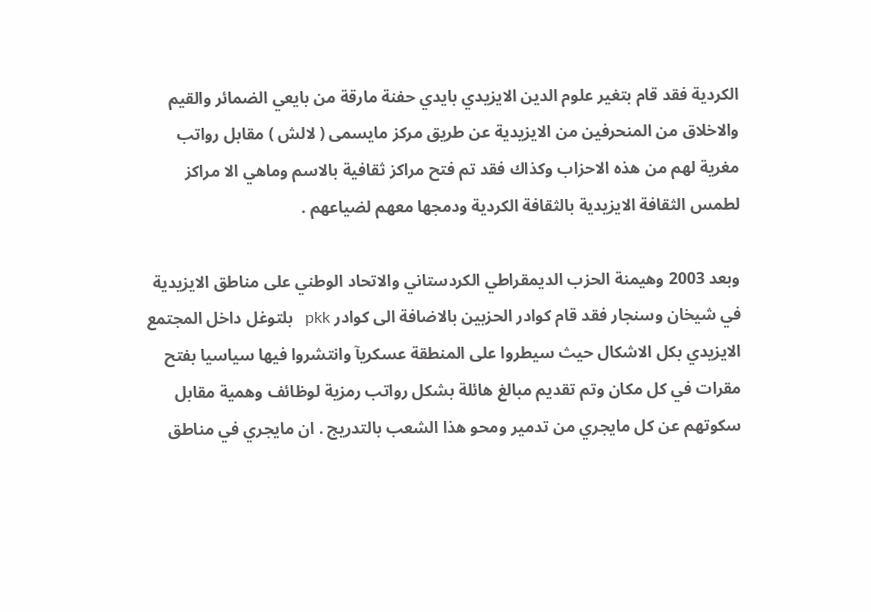الكردية فقد قام بتغير علوم الدين الايزيدي بايدي حفنة مارقة من بايعي الضمائر والقيم والاخلاق من المنحرفين من الايزيدية عن طريق مركز مايسمى ( لالش ) مقابل رواتب مغرية لهم من هذه الاحزاب وكذاك فقد تم فتح مراكز ثقافية بالاسم وماهي الا مراكز لطمس الثقافة الايزيدية بالثقافة الكردية ودمجها معهم لضياعهم .

وبعد 2003 وهيمنة الحزب الديمقراطي الكردستاني والاتحاد الوطني على مناطق الايزيدية في شيخان وسنجار فقد قام كوادر الحزبين بالاضافة الى كوادر pkk   بلتوغل داخل المجتمع الايزيدي بكل الاشكال حيث سيطروا على المنطقة عسكريآ وانتشروا فيها سياسيا بفتح مقرات في كل مكان وتم تقديم مبالغ هائلة بشكل رواتب رمزية لوظائف وهمية مقابل سكوتهم عن كل مايجري من تدمير ومحو هذا الشعب بالتدريج . ان مايجري في مناطق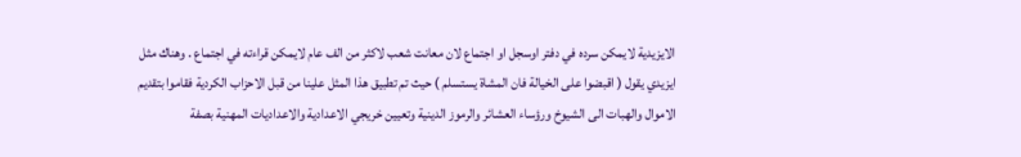الايزيدية لايمكن سرده في دفتر اوسجل او اجتماع لان معانت شعب لاكثر من الف عام لايمكن قراءته في اجتماع . وهناك مثل ايزيدي يقول ( اقبضوا على الخيالة فان المشاة يستسلم ) حيث تم تطبيق هذا المثل علينا من قبل الاحزاب الكردية فقاموا بتقديم الاموال والهبات الى الشيوخ ورؤساء العشائر والرموز الدينية وتعيين خريجي الاعدادية والاعداديات المهنية بصفة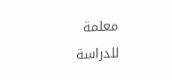معلمة للدراسة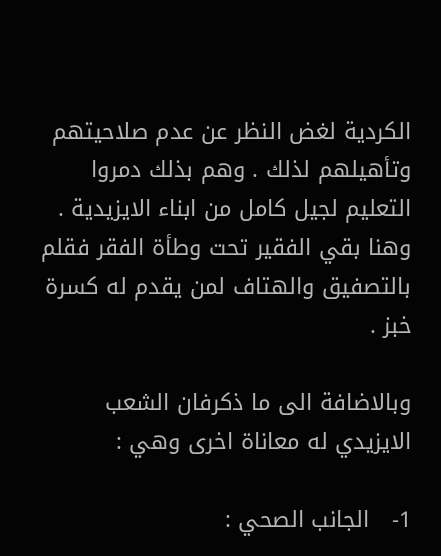الكردية لغض النظر عن عدم صلاحيتهم وتأهيلهم لذلك . وهم بذلك دمروا التعليم لجيل كامل من ابناء الايزيدية . وهنا بقي الفقير تحت وطأة الفقر فقلم بالتصفيق والهتاف لمن يقدم له كسرة خبز .

وبالاضافة الى ما ذكرفان الشعب الايزيدي له معاناة اخرى وهي :

1-   الجانب الصحي :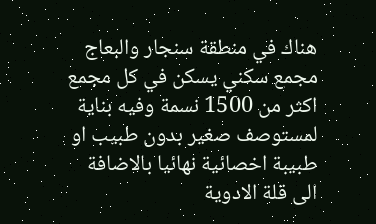هناك في منطقة سنجار والبعاج مجمع سكني يسكن في كل مجمع اكثر من 1500 نسمة وفيه بناية لمستوصف صغير بدون طبيب او طبيبة اخصائية نهائيا بالاضافة الى قلة الادوية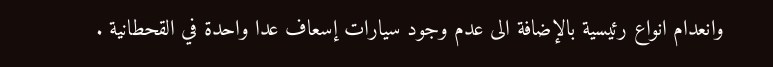وانعدام انواع رئيسية بالإضافة الى عدم وجود سيارات إسعاف عدا واحدة في القحطانية .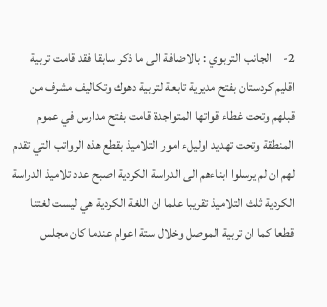2-    الجانب التربوي : بالاضافة الى ما ذكر سابقا فقد قامت تربية اقليم كردستان بفتح مديرية تابعة لتربية دهوك وتكاليف مشرف من قبلهم وتحت غطاء قواتها المتواجدة قامت بفتح مدارس في عموم المنطقة وتحت تهديد اوليلء امور التلاميذ بقطع هذه الرواتب التي تقدم لهم ان لم يرسلوا ابناءهم الى الدراسة الكردية اصبح عدد تلاميذ الدراسة الكردية ثلث التلاميذ تقريبا علما ان اللغة الكردية هي ليست لغتنا قطعا كما ان تربية الموصل وخلال ستة اعوام عندما كان مجلس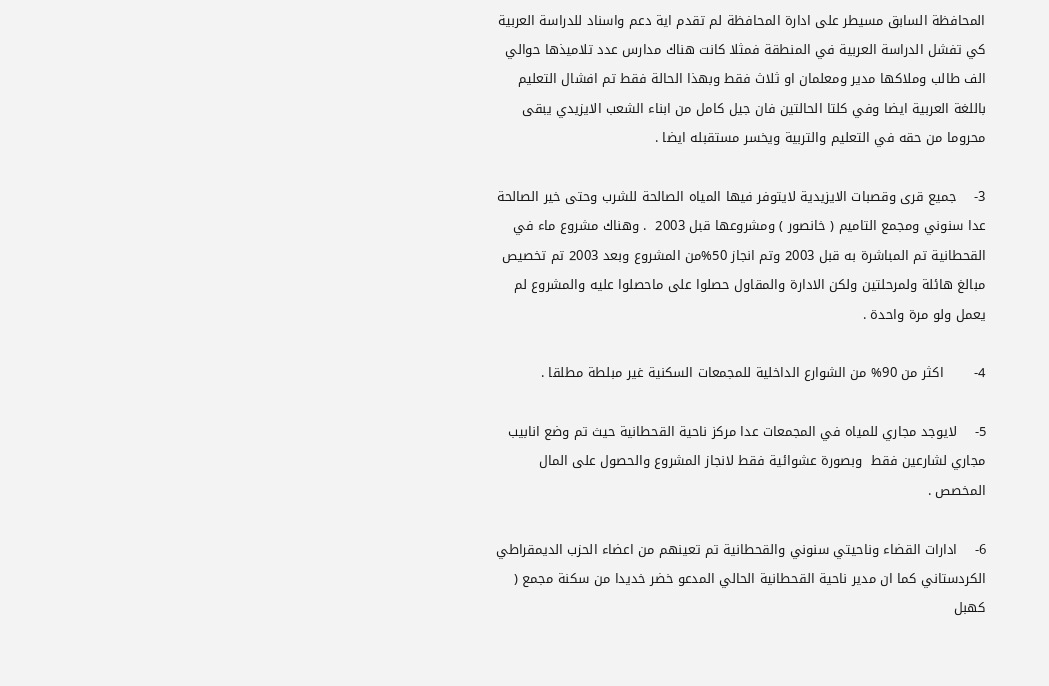المحافظة السابق مسيطر على ادارة المحافظة لم تقدم اية دعم واسناد للدراسة العربية كي تفشل الدراسة العربية في المنطقة فمثلا كانت هناك مدارس عدد تلاميذها حوالي الف طالب وملاكها مدير ومعلمان او ثلاث فقط وبهذا الحالة فقط تم افشال التعليم باللغة العربية ايضا وفي كلتا الحالتين فان جيل كامل من ابناء الشعب الايزيدي يبقى محروما من حقه في التعليم والتربية ويخسر مستقبله ايضا .

3-    جميع قرى وقصبات الايزيدية لايتوفر فيها المياه الصالحة للشرب وحتى خير الصالحة عدا سنوني ومجمع التاميم ( خانصور ) ومشروعها قبل 2003  . وهناك مشروع ماء في القحطانية تم المباشرة به قبل 2003 وتم انجاز 50%من المشروع وبعد 2003 تم تخصيص مبالغ هائلة ولمرحلتين ولكن الادارة والمقاول حصلوا على ماحصلوا عليه والمشروع لم يعمل ولو مرة واحدة .

4-       اكثر من 90% من الشوارع الداخلية للمجمعات السكنية غير مبلطة مطلقا .

5-    لايوجد مجاري للمياه في المجمعات عدا مركز ناحية القحطانية حيث تم وضع انابيب مجاري لشارعين فقط  وبصورة عشوائية فقط لانجاز المشروع والحصول على المال المخصص .

6-    ادارات القضاء وناحيتي سنوني والقحطانية تم تعينهم من اعضاء الحزب الديمقراطي الكردستاني كما ان مدير ناحية القحطانية الحالي المدعو خضر خديدا من سكنة مجمع ( كهبل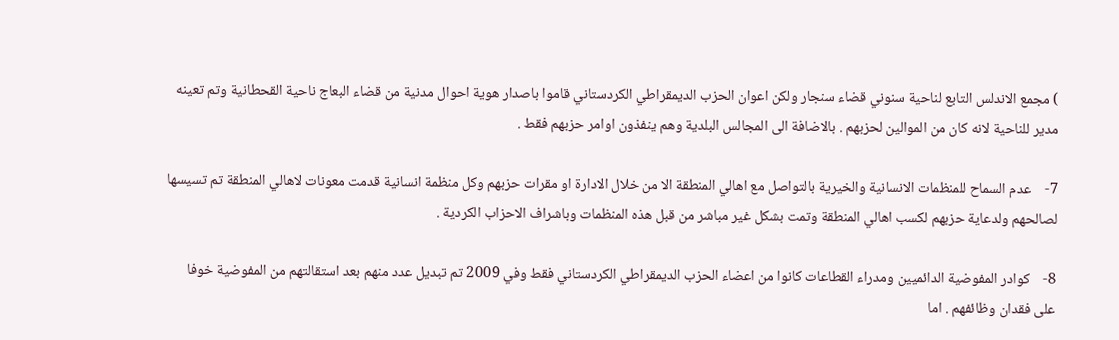) مجمع الاندلس التابع لناحية سنوني قضاء سنجار ولكن اعوان الحزب الديمقراطي الكردستاني قاموا باصدار هوية احوال مدنية من قضاء البعاج ناحية القحطانية وتم تعينه مدير للناحية لانه كان من الموالين لحزبهم . بالاضافة الى المجالس البلدية وهم ينفذون اوامر حزبهم فقط .

7-    عدم السماح للمنظمات الانسانية والخيرية بالتواصل مع اهالي المنطقة الا من خلال الادارة او مقرات حزبهم وكل منظمة انسانية قدمت معونات لاهالي المنطقة تم تسيسها لصالحهم ولدعاية حزبهم لكسب اهالي المنطقة وتمت بشكل غير مباشر من قبل هذه المنظمات وباشراف الاحزاب الكردية .

8-    كوادر المفوضية الدائميين ومدراء القطاعات كانوا من اعضاء الحزب الديمقراطي الكردستاني فقط وفي 2009 تم تبديل عدد منهم بعد استقالتهم من المفوضية خوفا على فقدان وظائفهم . اما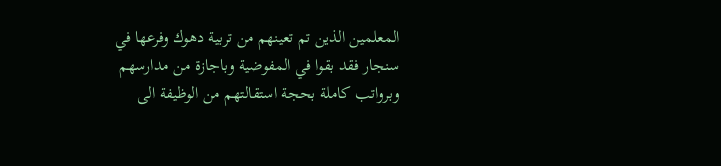المعلمين الذين تم تعينهم من تربية دهوك وفرعها في سنجار فقد بقوا في المفوضية وباجازة من مدارسهم وبرواتب كاملة بحجة استقالتهم من الوظيفة الى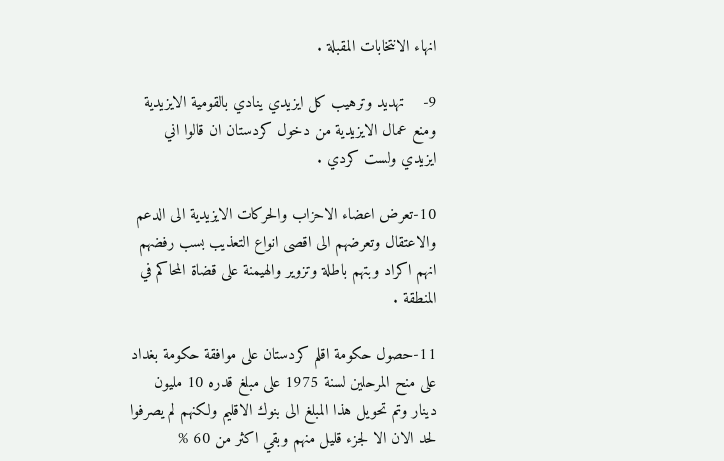انهاء الانتخابات المقبلة .

9-    تهديد وترهيب كل ايزيدي ينادي بالقومية الايزيدية ومنع عمال الايزيدية من دخول كردستان ان قالوا اني ايزيدي ولست كردي .

10-تعرض اعضاء الاحزاب والحركات الايزيدية الى الدعم والاعتقال وتعرضهم الى اقصى انواع التعذيب بسب رفضهم انهم اكراد وبتهم باطلة وتزوير والهيمنة على قضاة المحاكم في المنطقة .

11-حصول حكومة اقلم كردستان على موافقة حكومة بغداد على منح المرحلين لسنة 1975 على مبلغ قدره 10 مليون دينار وتم تحويل هذا المبلغ الى بنوك الاقليم ولكنهم لم يصرفوا لحد الان الا لجزء قليل منهم وبقي اكثر من 60 %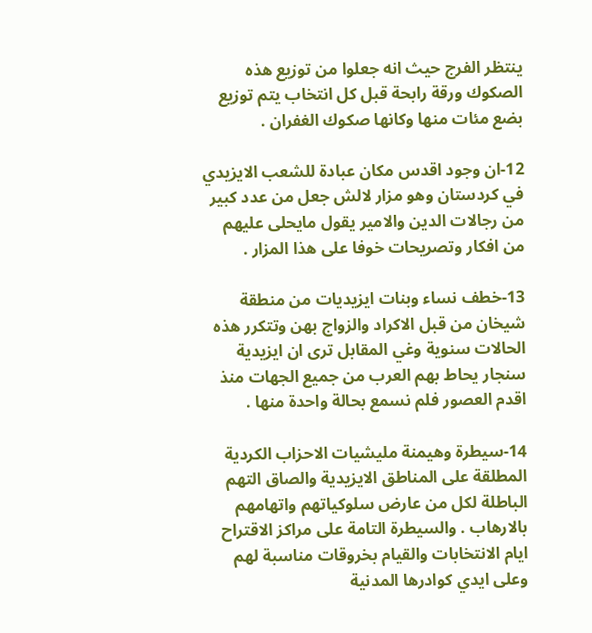ينتظر الفرج حيث انه جعلوا من توزيع هذه الصكوك ورقة رابحة قبل كل انتخاب يتم توزيع بضع مئات منها وكانها صكوك الغفران .

12-ان وجود اقدس مكان عبادة للشعب الايزيدي في كردستان وهو مزار لالش جعل من عدد كبير من رجالات الدين والامير يقول مايحلى عليهم من افكار وتصريحات خوفا على هذا المزار .

13-خطف نساء وبنات ايزيديات من منطقة شيخان من قبل الاكراد والزواج بهن وتتكرر هذه الحالات سنوية وغي المقابل ترى ان ايزيدية سنجار يحاط بهم العرب من جميع الجهات منذ اقدم العصور فلم نسمع بحالة واحدة منها .

14-سيطرة وهيمنة مليشيات الاحزاب الكردية المطلقة على المناطق الايزيدية والصاق التهم الباطلة لكل من عارض سلوكياتهم واتهامهم بالارهاب . والسيطرة التامة على مراكز الاقتراح ايام الانتخابات والقيام بخروقات مناسبة لهم وعلى ايدي كوادرها المدنية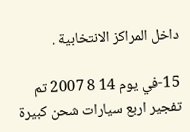داخل المراكز الانتخابية .

15-في يوم 14 8 2007 تم تفجير اربع سيارات شحن كبيرة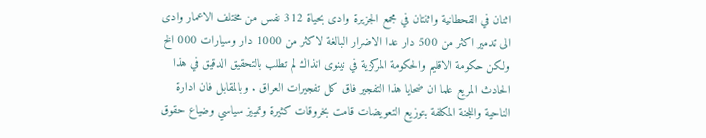اثنان في القحطانية واثنتان في مجمع الجزيرة وادى بحياة 312 نفس من مختلف الاعمار وادى الى تدمير اكثر من 500 دار عدا الاضرار البالغة لاكثر من 1000 دار وسيارات 000 الخ ولكن حكومة الاقليم والحكومة المركزية في نينوى انذاك لم تطلب بالتحقيق الدقيق في هذا الحادث المريع علما ان ضحايا هذا التفجير فاق كل تفجيرات العراق . وبالمقابل فان ادارة الناحية واللجنة المكلفة بتوزيع التعويضات قامت بخروقات كثيرة وتمييز سياسي وضياع حقوق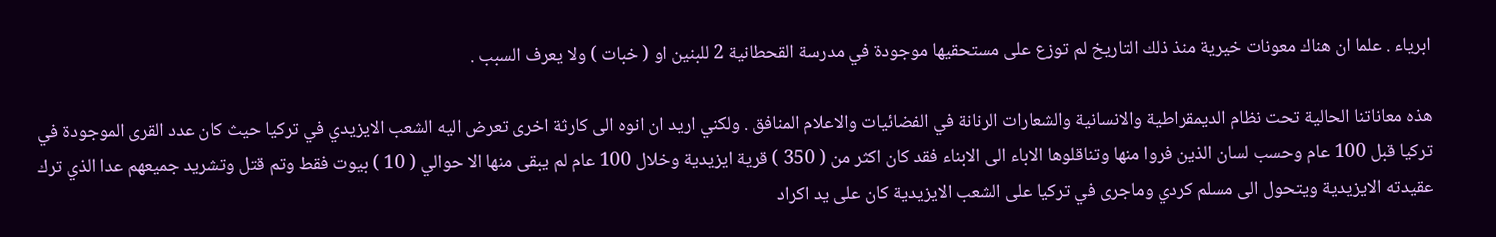ابرياء . علما ان هناك معونات خيرية منذ ذلك التاريخ لم توزع على مستحقيها موجودة في مدرسة القحطانية 2 للبنين او ( خبات ) ولا يعرف السبب .

هذه معاناتنا الحالية تحت نظام الديمقراطية والانسانية والشعارات الرنانة في الفضائيات والاعلام المنافق . ولكني اريد ان انوه الى كارثة اخرى تعرض اليه الشعب الايزيدي في تركيا حيث كان عدد القرى الموجودة في تركيا قبل 100 عام وحسب لسان الذين فروا منها وتناقلوها الاباء الى الابناء فقد كان اكثر من ( 350 ) قرية ايزيدية وخلال 100 عام لم يبقى منها الا حوالي ( 10 ) بيوت فقط وتم قتل وتشريد جميعهم عدا الذي ترك عقيدته الايزيدية ويتحول الى مسلم كردي وماجرى في تركيا على الشعب الايزيدية كان على يد اكراد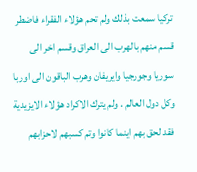تركيا سمعت بذلك ولم تحم هؤلاء الفقراء فاضطر قسم منهم بالهرب الى العراق وقسم اخر الى سوريا وجورجيا وايريفان وهرب الباقون الى اوربا وكل دول العالم . ولم يترك الاكراد هؤلاء الايزيدية فقد لحق بهم اينما كانوا وتم كسبهم لاحزابهم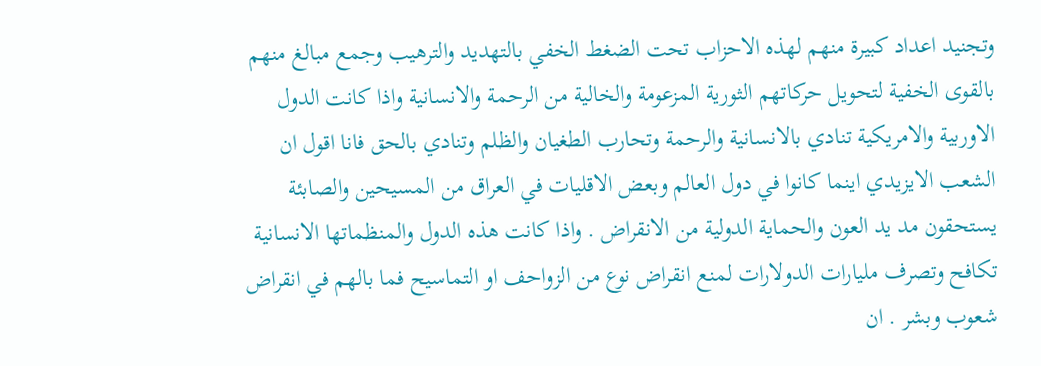وتجنيد اعداد كبيرة منهم لهذه الاحزاب تحت الضغط الخفي بالتهديد والترهيب وجمع مبالغ منهم بالقوى الخفية لتحويل حركاتهم الثورية المزعومة والخالية من الرحمة والانسانية واذا كانت الدول الاوربية والامريكية تنادي بالانسانية والرحمة وتحارب الطغيان والظلم وتنادي بالحق فانا اقول ان الشعب الايزيدي اينما كانوا في دول العالم وبعض الاقليات في العراق من المسيحين والصابئة يستحقون مد يد العون والحماية الدولية من الانقراض . واذا كانت هذه الدول والمنظماتها الانسانية تكافح وتصرف مليارات الدولارات لمنع انقراض نوع من الزواحف او التماسيح فما بالهم في انقراض شعوب وبشر . ان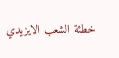خطئة الشعب الايزيدي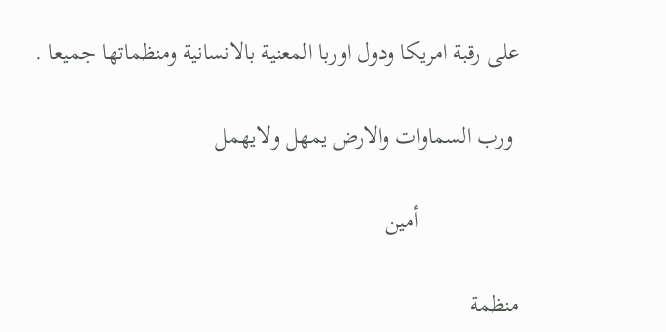على رقبة امريكا ودول اوربا المعنية بالانسانية ومنظماتها جميعا .

 ورب السماوات والارض يمهل ولايهمل

                 أمين

منظمة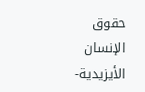حقوق الإنسان الأيزيدية-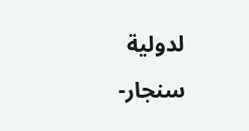لدولية
سنجار-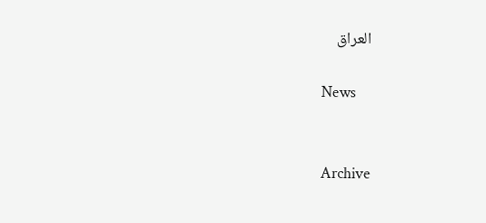العراق

News


Archive